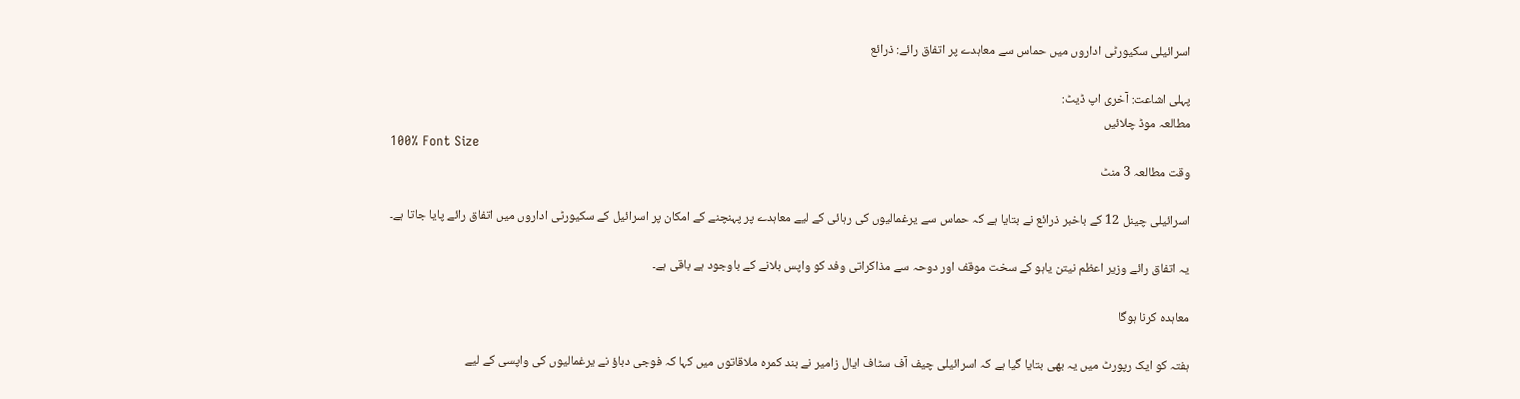اسرائیلی سکیورٹی اداروں میں حماس سے معاہدے پر اتفاق رائے: ذرائع

پہلی اشاعت: آخری اپ ڈیٹ:
مطالعہ موڈ چلائیں
100% Font Size
وقت مطالعہ 3 منٹ

اسرائیلی چینل 12 کے باخبر ذرائع نے بتایا ہے کہ حماس سے یرغمالیوں کی رہائی کے لیے معاہدے پر پہنچنے کے امکان پر اسرائیل کے سکیورٹی اداروں میں اتفاق رائے پایا جاتا ہے۔

یہ اتفاق رائے وزیر اعظم نیتن یاہو کے سخت موقف اور دوحہ سے مذاکراتی وفد کو واپس بلانے کے باوجود ہے باقی ہے۔

معاہدہ کرنا ہوگا

ہفتہ کو ایک رپورٹ میں یہ بھی بتایا گیا ہے کہ اسرائیلی چیف آف سٹاف ایال زامیر نے بند کمرہ ملاقاتوں میں کہا کہ فوجی دباؤ نے یرغمالیوں کی واپسی کے لیے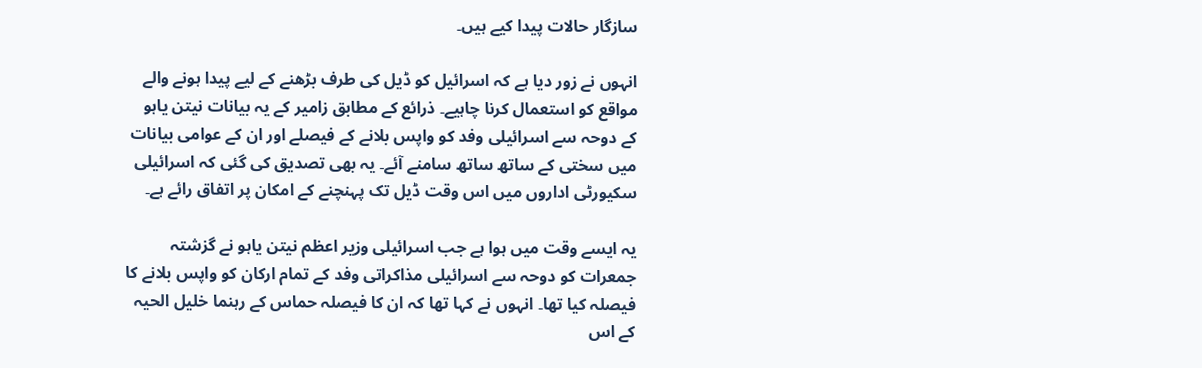سازگار حالات پیدا کیے ہیں۔

انہوں نے زور دیا ہے کہ اسرائیل کو ڈیل کی طرف بڑھنے کے لیے پیدا ہونے والے مواقع کو استعمال کرنا چاہیے۔ ذرائع کے مطابق زامیر کے یہ بیانات نیتن یاہو کے دوحہ سے اسرائیلی وفد کو واپس بلانے کے فیصلے اور ان کے عوامی بیانات میں سختی کے ساتھ ساتھ سامنے آئے۔ یہ بھی تصدیق کی گئی کہ اسرائیلی سکیورٹی اداروں میں اس وقت ڈیل تک پہنچنے کے امکان پر اتفاق رائے ہے۔

یہ ایسے وقت میں ہوا ہے جب اسرائیلی وزیر اعظم نیتن یاہو نے گزشتہ جمعرات کو دوحہ سے اسرائیلی مذاکراتی وفد کے تمام ارکان کو واپس بلانے کا فیصلہ کیا تھا۔ انہوں نے کہا تھا کہ ان کا فیصلہ حماس کے رہنما خلیل الحیہ کے اس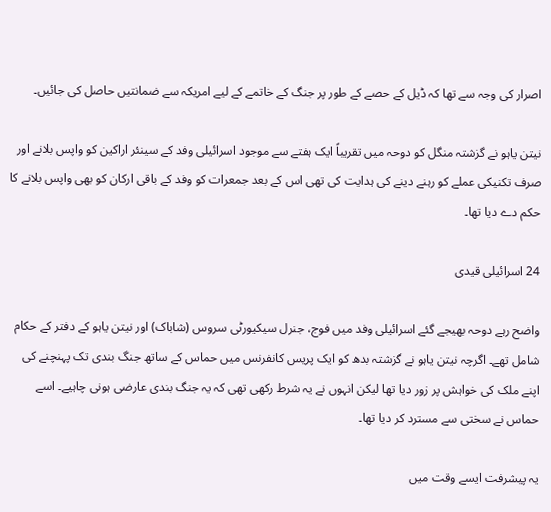اصرار کی وجہ سے تھا کہ ڈیل کے حصے کے طور پر جنگ کے خاتمے کے لیے امریکہ سے ضمانتیں حاصل کی جائیں۔

نیتن یاہو نے گزشتہ منگل کو دوحہ میں تقریباً ایک ہفتے سے موجود اسرائیلی وفد کے سینئر اراکین کو واپس بلانے اور صرف تکنیکی عملے کو رہنے دینے کی ہدایت کی تھی اس کے بعد جمعرات کو وفد کے باقی ارکان کو بھی واپس بلانے کا حکم دے دیا تھا۔

24 اسرائیلی قیدی

واضح رہے دوحہ بھیجے گئے اسرائیلی وفد میں فوج، جنرل سیکیورٹی سروس (شاباک) اور نیتن یاہو کے دفتر کے حکام شامل تھے۔ اگرچہ نیتن یاہو نے گزشتہ بدھ کو ایک پریس کانفرنس میں حماس کے ساتھ جنگ بندی تک پہنچنے کی اپنے ملک کی خواہش پر زور دیا تھا لیکن انہوں نے یہ شرط رکھی تھی کہ یہ جنگ بندی عارضی ہونی چاہیے۔ اسے حماس نے سختی سے مسترد کر دیا تھا۔

یہ پیشرفت ایسے وقت میں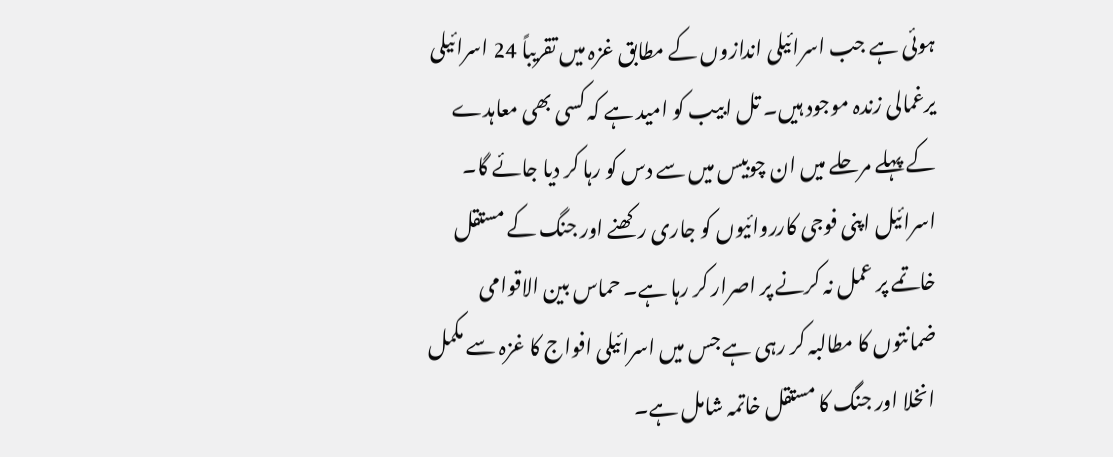ہوئی ہے جب اسرائیلی اندازوں کے مطابق غزہ میں تقریباً 24 اسرائیلی یرغمالی زندہ موجود ہیں۔ تل ابیب کو امید ہے کہ کسی بھی معاہدے کے پہلے مرحلے میں ان چوبیس میں سے دس کو رہا کر دیا جائے گا۔ اسرائیل اپنی فوجی کارروائیوں کو جاری رکھنے اور جنگ کے مستقل خاتمے پر عمل نہ کرنے پر اصرار کر رہا ہے۔ حماس بین الاقوامی ضمانتوں کا مطالبہ کر رہی ہے جس میں اسرائیلی افواج کا غزہ سے مکمل انخلا اور جنگ کا مستقل خاتمہ شامل ہے۔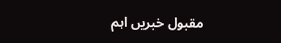مقبول خبریں اہم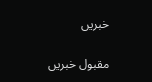خبریں

مقبول خبریں